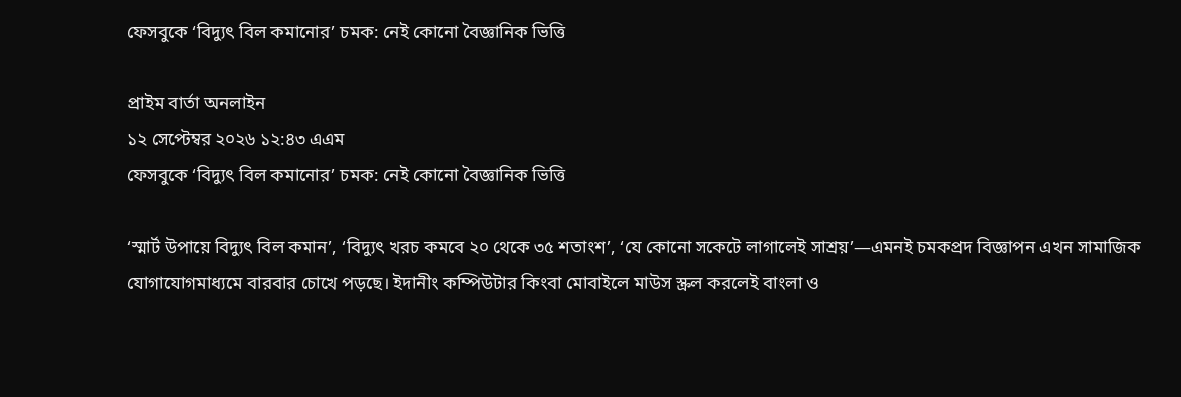ফেসবুকে ‘বিদ্যুৎ বিল কমানোর’ চমক: নেই কোনো বৈজ্ঞানিক ভিত্তি

প্রাইম বার্তা অনলাইন
১২ সেপ্টেম্বর ২০২৬ ১২:৪৩ এএম
ফেসবুকে ‘বিদ্যুৎ বিল কমানোর’ চমক: নেই কোনো বৈজ্ঞানিক ভিত্তি

‘স্মার্ট উপায়ে বিদ্যুৎ বিল কমান’, ‘বিদ্যুৎ খরচ কমবে ২০ থেকে ৩৫ শতাংশ’, ‘যে কোনো সকেটে লাগালেই সাশ্রয়’—এমনই চমকপ্রদ বিজ্ঞাপন এখন সামাজিক যোগাযোগমাধ্যমে বারবার চোখে পড়ছে। ইদানীং কম্পিউটার কিংবা মোবাইলে মাউস স্ক্রল করলেই বাংলা ও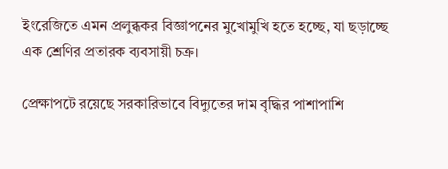ইংরেজিতে এমন প্রলুব্ধকর বিজ্ঞাপনের মুখোমুখি হতে হচ্ছে, যা ছড়াচ্ছে এক শ্রেণির প্রতারক ব্যবসায়ী চক্র।

প্রেক্ষাপটে রয়েছে সরকারিভাবে বিদ্যুতের দাম বৃদ্ধির পাশাপাশি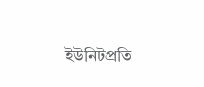ইউনিটপ্রতি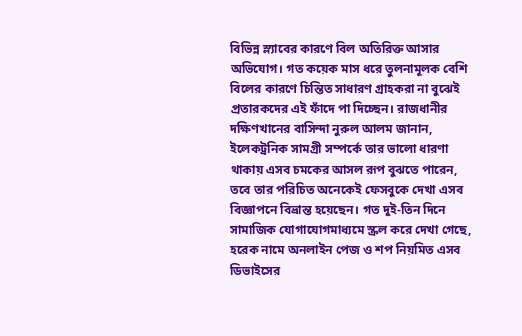বিভিন্ন স্ল্যাবের কারণে বিল অতিরিক্ত আসার অভিযোগ। গত কয়েক মাস ধরে তুলনামূলক বেশি বিলের কারণে চিন্তিত সাধারণ গ্রাহকরা না বুঝেই প্রতারকদের এই ফাঁদে পা দিচ্ছেন। রাজধানীর দক্ষিণখানের বাসিন্দা নুরুল আলম জানান, ইলেকট্রনিক সামগ্রী সম্পর্কে তার ভালো ধারণা থাকায় এসব চমকের আসল রূপ বুঝতে পারেন, তবে তার পরিচিত অনেকেই ফেসবুকে দেখা এসব বিজ্ঞাপনে বিভ্রান্ত হয়েছেন। গত দুই-তিন দিনে সামাজিক যোগাযোগমাধ্যমে স্ক্রল করে দেখা গেছে, হরেক নামে অনলাইন পেজ ও শপ নিয়মিত এসব ডিভাইসের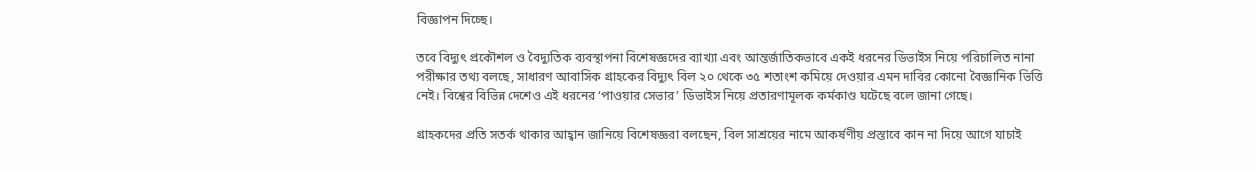বিজ্ঞাপন দিচ্ছে।

তবে বিদ্যুৎ প্রকৌশল ও বৈদ্যুতিক ব্যবস্থাপনা বিশেষজ্ঞদের ব্যাখ্যা এবং আন্তর্জাতিকভাবে একই ধরনের ডিভাইস নিয়ে পরিচালিত নানা পরীক্ষার তথ্য বলছে, সাধারণ আবাসিক গ্রাহকের বিদ্যুৎ বিল ২০ থেকে ৩৫ শতাংশ কমিয়ে দেওয়ার এমন দাবির কোনো বৈজ্ঞানিক ভিত্তি নেই। বিশ্বের বিভিন্ন দেশেও এই ধরনের ‘পাওয়ার সেভার’ ডিভাইস নিয়ে প্রতারণামূলক কর্মকাণ্ড ঘটেছে বলে জানা গেছে।

গ্রাহকদের প্রতি সতর্ক থাকার আহ্বান জানিয়ে বিশেষজ্ঞরা বলছেন, বিল সাশ্রয়ের নামে আকর্ষণীয় প্রস্তাবে কান না দিয়ে আগে যাচাই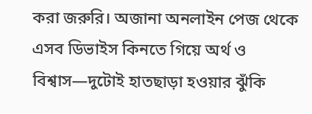করা জরুরি। অজানা অনলাইন পেজ থেকে এসব ডিভাইস কিনতে গিয়ে অর্থ ও বিশ্বাস—দুটোই হাতছাড়া হওয়ার ঝুঁকি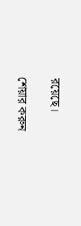রয়েছে।

শেয়ার করুন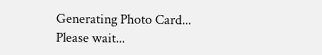Generating Photo Card...
Please wait...